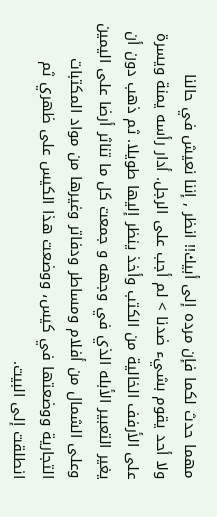مهما حدث لكما فإن مرده إلى أبيك!! انظر , إننا نعيش في حالنا
ولا أحد يقوم بشيء ضدنا > لم أجب على الرجل. أدار رأسه يمنة ويسرة على الأرفف الخالية من الكتب وأخذ ينظر إليها طويلا. ثم ذهب دون أن يغير التعبير الأبله الذي في وجهه و جمعت كل ما تناثر أرضا على اليمين وعلى الشمال من أفلام ومساطر ودفاتر وغيرها من مواد المكتبات التجارية ووضعتها في كيس، ووضعت هذا الكيس على ظهري ثم انطلقت إلى البيت.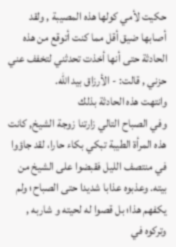حكيت لأمي كولها هذه المصيبة , ولقد أصابها ضيق أقل مما كنت أتوقع من هذه الحادثة حتى أنها أخذت تحدثني لتخفف عني حزني , قالت: - الأرزاق بيد الله.
وانتهت هذه الحادثة بذلك
وفي الصباح التالي زارتنا زوجة الشيخ, كانت هذه المرأة الطيبة تبكي بكاء حارا، لقد جاؤوا في منتصف الليل فقبضوا على الشيخ من بيته. وعذبوه عذابا شديدا حتى الصباح؛ ولم يكفهم هذا؛ بل قصوا له لحيته و شاربه , وتركوه في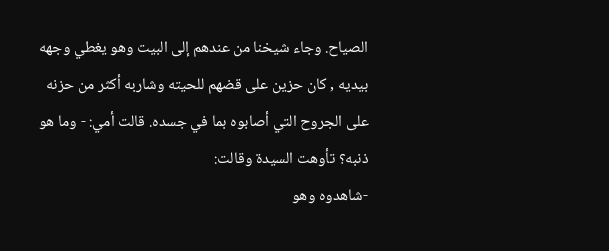الصياح. وجاء شيخنا من عندهم إلى البيت وهو يغطي وجهه بيديه , كان حزين على قضهم للحيته وشاربه أكثر من حزنه على الجروح التي أصابوه بما في جسده. قالت أمي: - وما هو ذنبه؟ تأوهت السيدة وقالت:
-شاهدوه وهو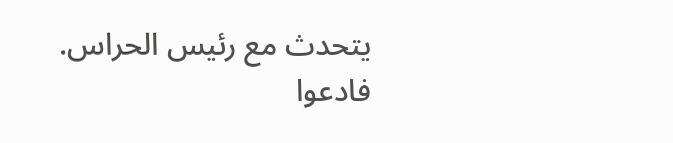يتحدث مع رئيس الحراس. فادعوا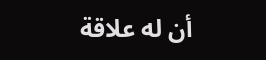أن له علاقة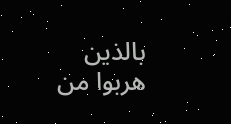بالذين هربوا من